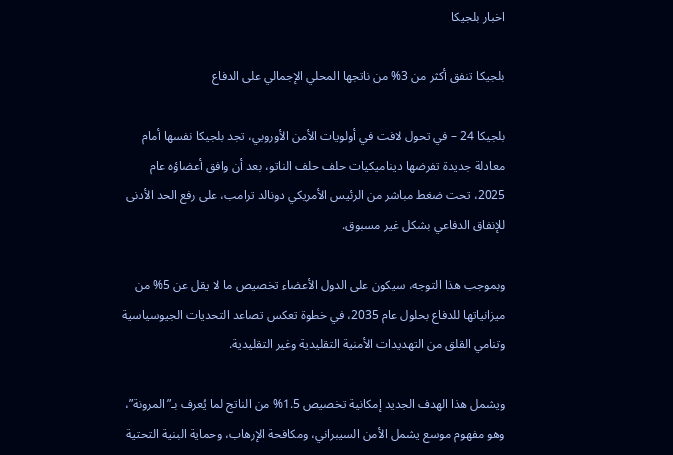اخبار بلجيكا

بلجيكا تنفق أكثر من 3% من ناتجها المحلي الإجمالي على الدفاع

بلجيكا 24 – في تحول لافت في أولويات الأمن الأوروبي، تجد بلجيكا نفسها أمام معادلة جديدة تفرضها ديناميكيات حلف حلف الناتو، بعد أن وافق أعضاؤه عام 2025، تحت ضغط مباشر من الرئيس الأمريكي دونالد ترامب، على رفع الحد الأدنى للإنفاق الدفاعي بشكل غير مسبوق.

وبموجب هذا التوجه، سيكون على الدول الأعضاء تخصيص ما لا يقل عن 5% من ميزانياتها للدفاع بحلول عام 2035، في خطوة تعكس تصاعد التحديات الجيوسياسية وتنامي القلق من التهديدات الأمنية التقليدية وغير التقليدية.

ويشمل هذا الهدف الجديد إمكانية تخصيص 1.5% من الناتج لما يُعرف بـ”المرونة”، وهو مفهوم موسع يشمل الأمن السيبراني، ومكافحة الإرهاب، وحماية البنية التحتية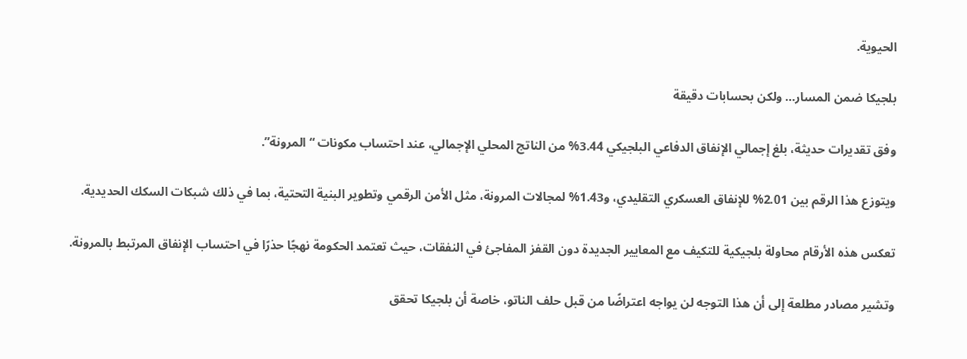الحيوية.

بلجيكا ضمن المسار… ولكن بحسابات دقيقة

وفق تقديرات حديثة، بلغ إجمالي الإنفاق الدفاعي البلجيكي 3.44% من الناتج المحلي الإجمالي، عند احتساب مكونات “المرونة”.

ويتوزع هذا الرقم بين 2.01% للإنفاق العسكري التقليدي، و1.43% لمجالات المرونة، مثل الأمن الرقمي وتطوير البنية التحتية، بما في ذلك شبكات السكك الحديدية.

تعكس هذه الأرقام محاولة بلجيكية للتكيف مع المعايير الجديدة دون القفز المفاجئ في النفقات، حيث تعتمد الحكومة نهجًا حذرًا في احتساب الإنفاق المرتبط بالمرونة.

وتشير مصادر مطلعة إلى أن هذا التوجه لن يواجه اعتراضًا من قبل حلف الناتو، خاصة أن بلجيكا تحقق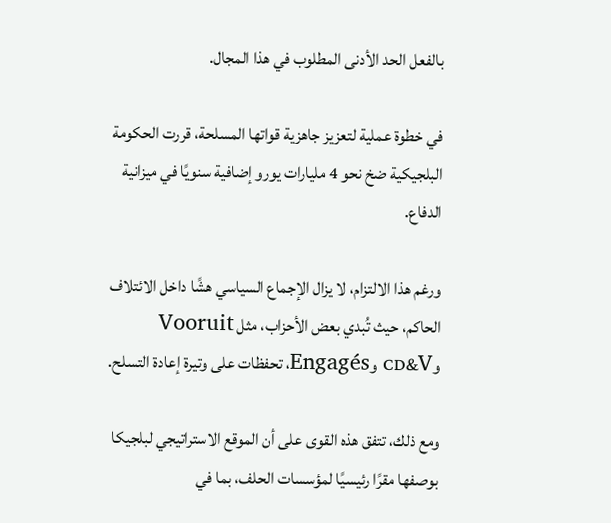بالفعل الحد الأدنى المطلوب في هذا المجال.

في خطوة عملية لتعزيز جاهزية قواتها المسلحة، قررت الحكومة البلجيكية ضخ نحو 4 مليارات يورو إضافية سنويًا في ميزانية الدفاع.

ورغم هذا الالتزام، لا يزال الإجماع السياسي هشًا داخل الائتلاف الحاكم، حيث تُبدي بعض الأحزاب، مثل Vooruit وCD&V وEngagés، تحفظات على وتيرة إعادة التسلح.

ومع ذلك، تتفق هذه القوى على أن الموقع الاستراتيجي لبلجيكا بوصفها مقرًا رئيسيًا لمؤسسات الحلف، بما في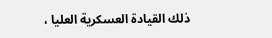ذلك القيادة العسكرية العليا ،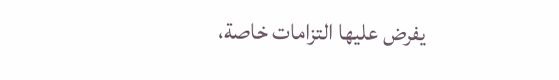يفرض عليها التزامات خاصة،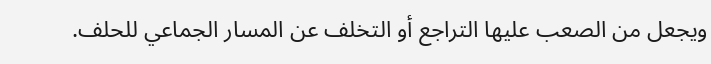ويجعل من الصعب عليها التراجع أو التخلف عن المسار الجماعي للحلف.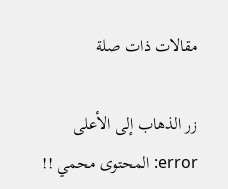مقالات ذات صلة

زر الذهاب إلى الأعلى
error: المحتوى محمي !!